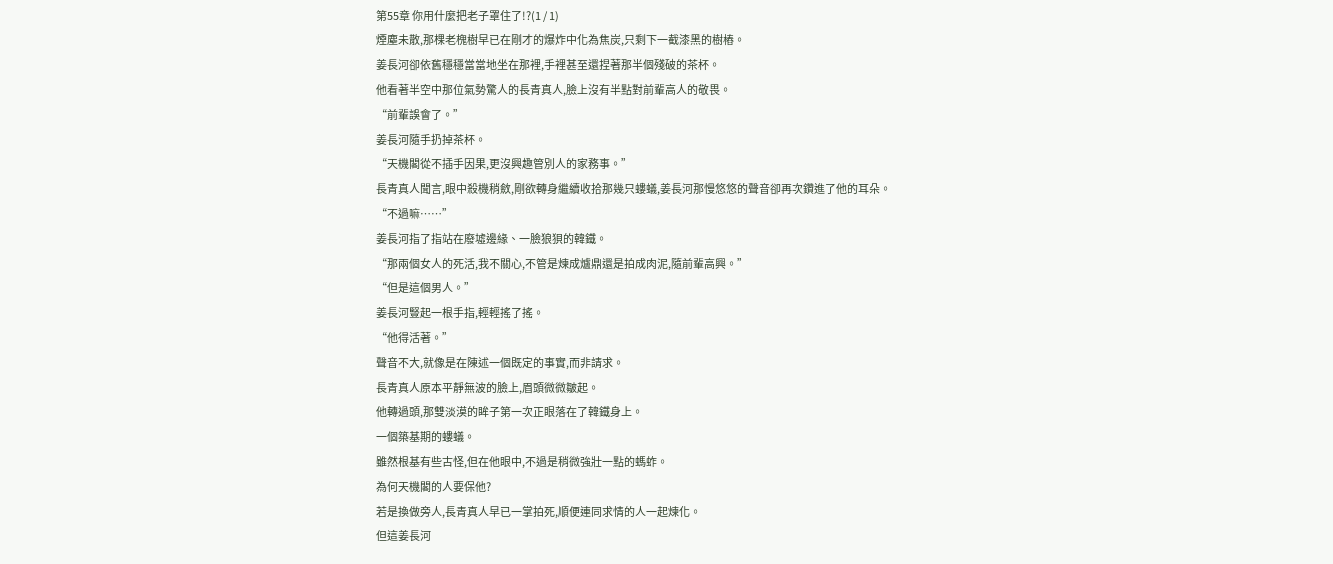第55章 你用什麼把老子罩住了!?(1 / 1)
煙塵未散,那棵老槐樹早已在剛才的爆炸中化為焦炭,只剩下一截漆黑的樹樁。
姜長河卻依舊穩穩當當地坐在那裡,手裡甚至還捏著那半個殘破的茶杯。
他看著半空中那位氣勢驚人的長青真人,臉上沒有半點對前輩高人的敬畏。
“前輩誤會了。”
姜長河隨手扔掉茶杯。
“天機閣從不插手因果,更沒興趣管別人的家務事。”
長青真人聞言,眼中殺機稍斂,剛欲轉身繼續收拾那幾只螻蟻,姜長河那慢悠悠的聲音卻再次鑽進了他的耳朵。
“不過嘛……”
姜長河指了指站在廢墟邊緣、一臉狼狽的韓鐵。
“那兩個女人的死活,我不關心,不管是煉成爐鼎還是拍成肉泥,隨前輩高興。”
“但是這個男人。”
姜長河豎起一根手指,輕輕搖了搖。
“他得活著。”
聲音不大,就像是在陳述一個既定的事實,而非請求。
長青真人原本平靜無波的臉上,眉頭微微皺起。
他轉過頭,那雙淡漠的眸子第一次正眼落在了韓鐵身上。
一個築基期的螻蟻。
雖然根基有些古怪,但在他眼中,不過是稍微強壯一點的螞蚱。
為何天機閣的人要保他?
若是換做旁人,長青真人早已一掌拍死,順便連同求情的人一起煉化。
但這姜長河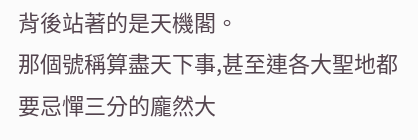背後站著的是天機閣。
那個號稱算盡天下事,甚至連各大聖地都要忌憚三分的龐然大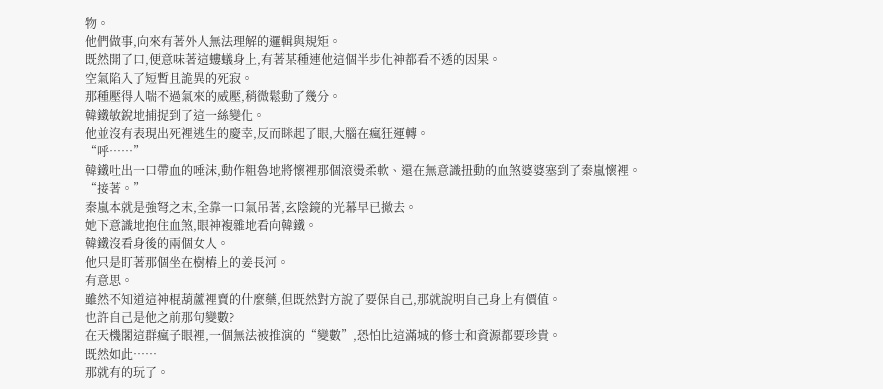物。
他們做事,向來有著外人無法理解的邏輯與規矩。
既然開了口,便意味著這螻蟻身上,有著某種連他這個半步化神都看不透的因果。
空氣陷入了短暫且詭異的死寂。
那種壓得人喘不過氣來的威壓,稍微鬆動了幾分。
韓鐵敏銳地捕捉到了這一絲變化。
他並沒有表現出死裡逃生的慶幸,反而眯起了眼,大腦在瘋狂運轉。
“呼……”
韓鐵吐出一口帶血的唾沫,動作粗魯地將懷裡那個滾燙柔軟、還在無意識扭動的血煞婆婆塞到了秦嵐懷裡。
“接著。”
秦嵐本就是強弩之末,全靠一口氣吊著,玄陰鏡的光幕早已撤去。
她下意識地抱住血煞,眼神複雜地看向韓鐵。
韓鐵沒看身後的兩個女人。
他只是盯著那個坐在樹樁上的姜長河。
有意思。
雖然不知道這神棍葫蘆裡賣的什麼藥,但既然對方說了要保自己,那就說明自己身上有價值。
也許自己是他之前那句變數?
在天機閣這群瘋子眼裡,一個無法被推演的“變數”,恐怕比這滿城的修士和資源都要珍貴。
既然如此……
那就有的玩了。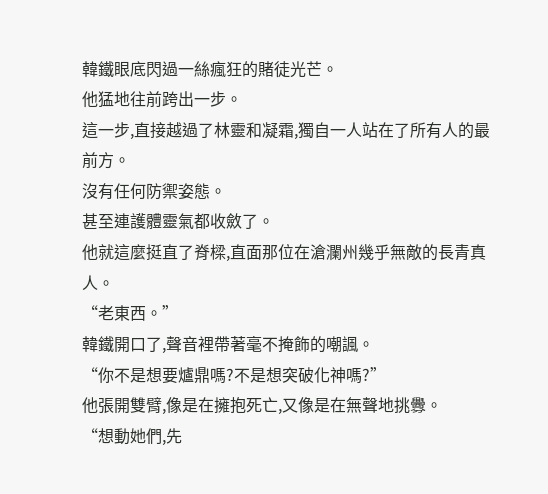韓鐵眼底閃過一絲瘋狂的賭徒光芒。
他猛地往前跨出一步。
這一步,直接越過了林靈和凝霜,獨自一人站在了所有人的最前方。
沒有任何防禦姿態。
甚至連護體靈氣都收斂了。
他就這麼挺直了脊樑,直面那位在滄瀾州幾乎無敵的長青真人。
“老東西。”
韓鐵開口了,聲音裡帶著毫不掩飾的嘲諷。
“你不是想要爐鼎嗎?不是想突破化神嗎?”
他張開雙臂,像是在擁抱死亡,又像是在無聲地挑釁。
“想動她們,先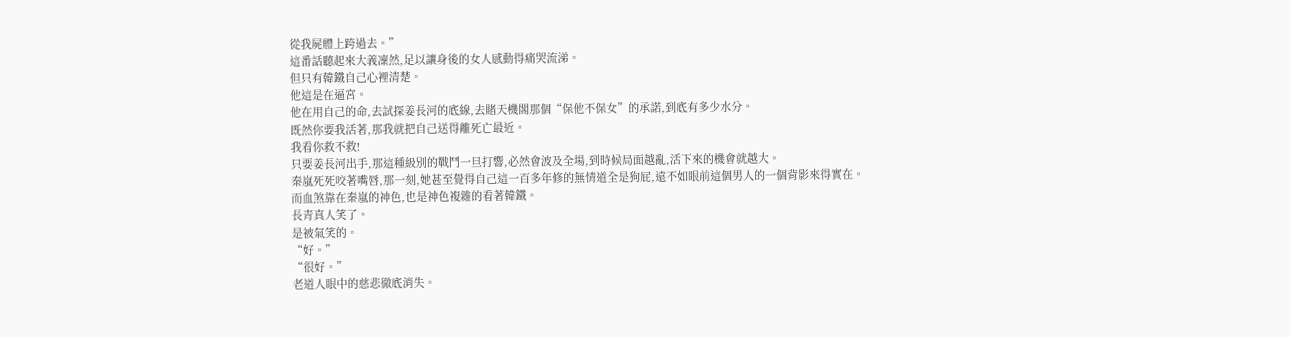從我屍體上跨過去。”
這番話聽起來大義凜然,足以讓身後的女人感動得痛哭流涕。
但只有韓鐵自己心裡清楚。
他這是在逼宮。
他在用自己的命,去試探姜長河的底線,去賭天機閣那個“保他不保女”的承諾,到底有多少水分。
既然你要我活著,那我就把自己送得離死亡最近。
我看你救不救!
只要姜長河出手,那這種級別的戰鬥一旦打響,必然會波及全場,到時候局面越亂,活下來的機會就越大。
秦嵐死死咬著嘴唇,那一刻,她甚至覺得自己這一百多年修的無情道全是狗屁,遠不如眼前這個男人的一個背影來得實在。
而血煞靠在秦嵐的神色,也是神色複雜的看著韓鐵。
長青真人笑了。
是被氣笑的。
“好。”
“很好。”
老道人眼中的慈悲徹底消失。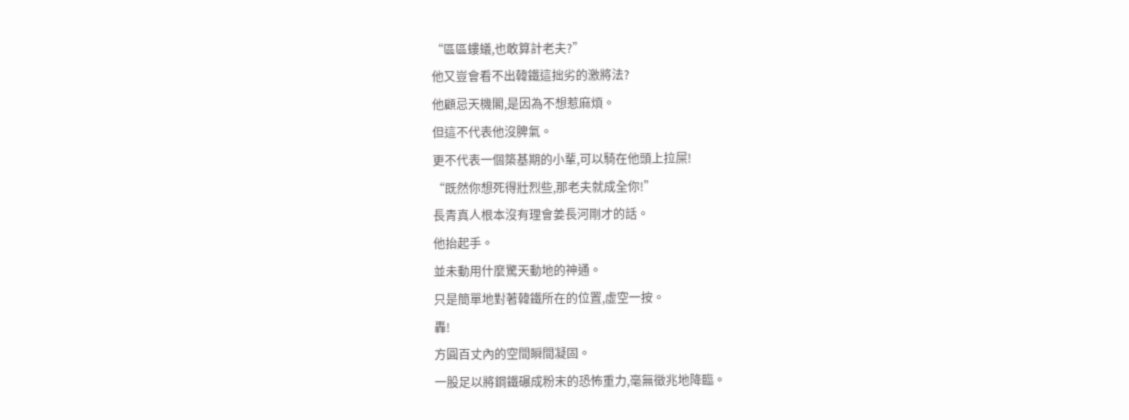“區區螻蟻,也敢算計老夫?”
他又豈會看不出韓鐵這拙劣的激將法?
他顧忌天機閣,是因為不想惹麻煩。
但這不代表他沒脾氣。
更不代表一個築基期的小輩,可以騎在他頭上拉屎!
“既然你想死得壯烈些,那老夫就成全你!”
長青真人根本沒有理會姜長河剛才的話。
他抬起手。
並未動用什麼驚天動地的神通。
只是簡單地對著韓鐵所在的位置,虛空一按。
轟!
方圓百丈內的空間瞬間凝固。
一股足以將鋼鐵碾成粉末的恐怖重力,毫無徵兆地降臨。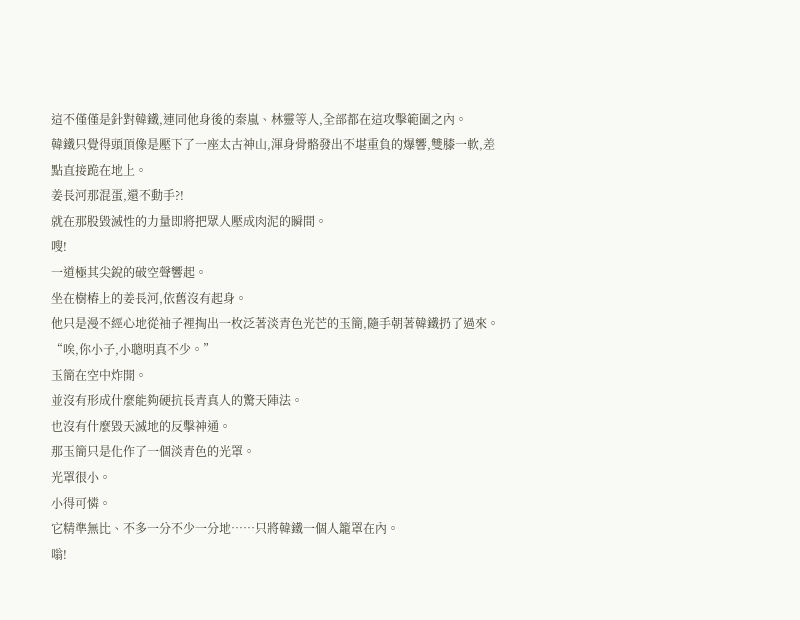這不僅僅是針對韓鐵,連同他身後的秦嵐、林靈等人,全部都在這攻擊範圍之內。
韓鐵只覺得頭頂像是壓下了一座太古神山,渾身骨骼發出不堪重負的爆響,雙膝一軟,差點直接跪在地上。
姜長河那混蛋,還不動手?!
就在那股毀滅性的力量即將把眾人壓成肉泥的瞬間。
嗖!
一道極其尖銳的破空聲響起。
坐在樹樁上的姜長河,依舊沒有起身。
他只是漫不經心地從袖子裡掏出一枚泛著淡青色光芒的玉簡,隨手朝著韓鐵扔了過來。
“唉,你小子,小聰明真不少。”
玉簡在空中炸開。
並沒有形成什麼能夠硬抗長青真人的驚天陣法。
也沒有什麼毀天滅地的反擊神通。
那玉簡只是化作了一個淡青色的光罩。
光罩很小。
小得可憐。
它精準無比、不多一分不少一分地……只將韓鐵一個人籠罩在內。
嗡!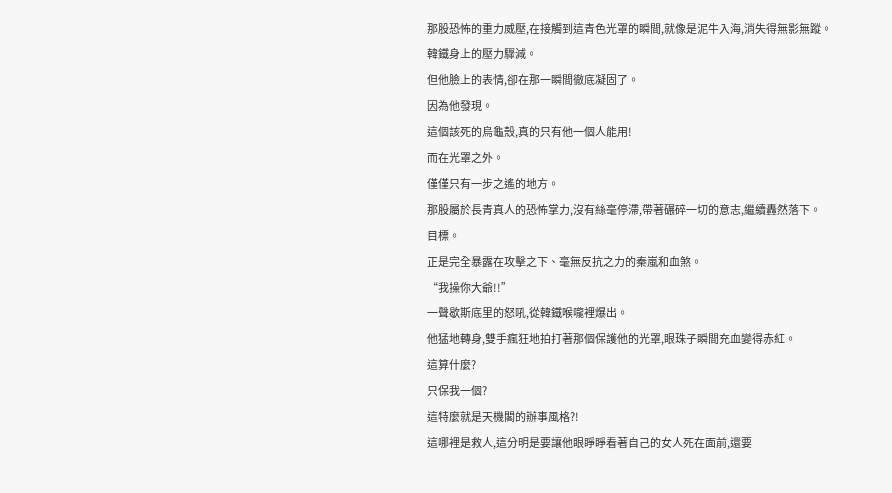那股恐怖的重力威壓,在接觸到這青色光罩的瞬間,就像是泥牛入海,消失得無影無蹤。
韓鐵身上的壓力驟減。
但他臉上的表情,卻在那一瞬間徹底凝固了。
因為他發現。
這個該死的烏龜殼,真的只有他一個人能用!
而在光罩之外。
僅僅只有一步之遙的地方。
那股屬於長青真人的恐怖掌力,沒有絲毫停滯,帶著碾碎一切的意志,繼續轟然落下。
目標。
正是完全暴露在攻擊之下、毫無反抗之力的秦嵐和血煞。
“我操你大爺!!”
一聲歇斯底里的怒吼,從韓鐵喉嚨裡爆出。
他猛地轉身,雙手瘋狂地拍打著那個保護他的光罩,眼珠子瞬間充血變得赤紅。
這算什麼?
只保我一個?
這特麼就是天機閣的辦事風格?!
這哪裡是救人,這分明是要讓他眼睜睜看著自己的女人死在面前,還要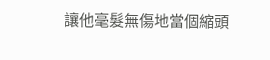讓他毫髮無傷地當個縮頭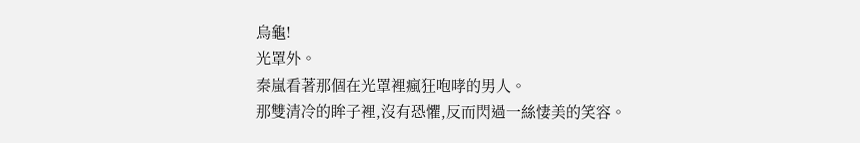烏龜!
光罩外。
秦嵐看著那個在光罩裡瘋狂咆哮的男人。
那雙清冷的眸子裡,沒有恐懼,反而閃過一絲悽美的笑容。